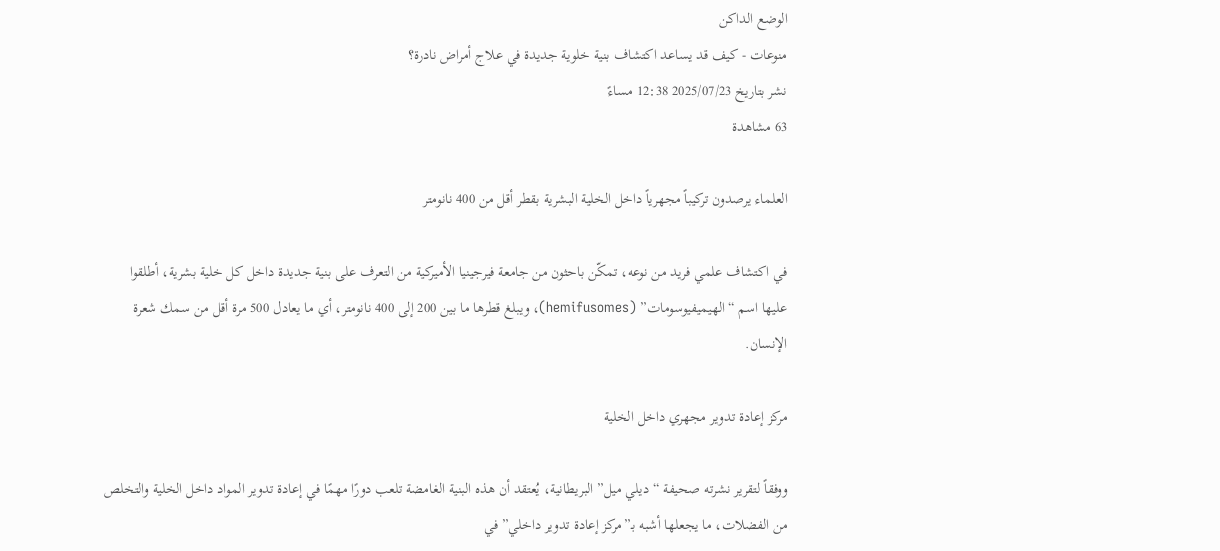الوضع الداكن
منوعات - كيف قد يساعد اكتشاف بنية خلوية جديدة في علاج أمراض نادرة؟
نشر بتاريخ 2025/07/23 12:38 مساءً
63 مشاهدة

العلماء يرصدون تركيباً مجهرياً داخل الخلية البشرية بقطر أقل من 400 نانومتر

في اكتشاف علمي فريد من نوعه، تمكّن باحثون من جامعة فيرجينيا الأميركية من التعرف على بنية جديدة داخل كل خلية بشرية، أطلقوا عليها اسم “الهيميفيوسومات” (hemifusomes)، ويبلغ قطرها ما بين 200 إلى 400 نانومتر، أي ما يعادل 500 مرة أقل من سمك شعرة الإنسان.

مركز إعادة تدوير مجهري داخل الخلية

ووفقاً لتقرير نشرته صحيفة “ديلي ميل” البريطانية، يُعتقد أن هذه البنية الغامضة تلعب دورًا مهمًا في إعادة تدوير المواد داخل الخلية والتخلص من الفضلات، ما يجعلها أشبه بـ”مركز إعادة تدوير داخلي” في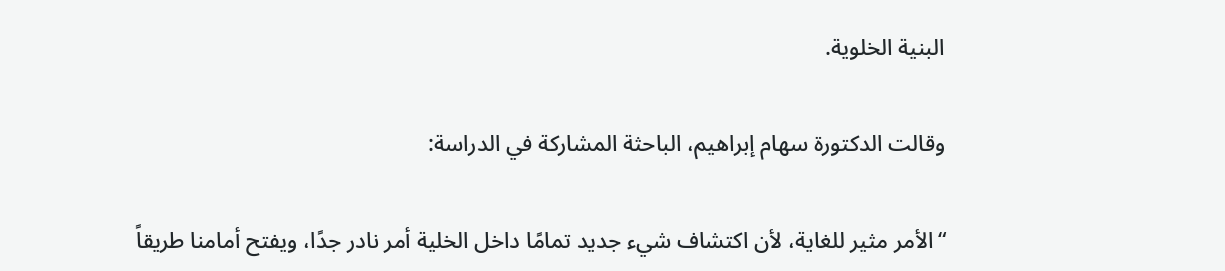البنية الخلوية.

وقالت الدكتورة سهام إبراهيم، الباحثة المشاركة في الدراسة:

“الأمر مثير للغاية، لأن اكتشاف شيء جديد تمامًا داخل الخلية أمر نادر جدًا، ويفتح أمامنا طريقاً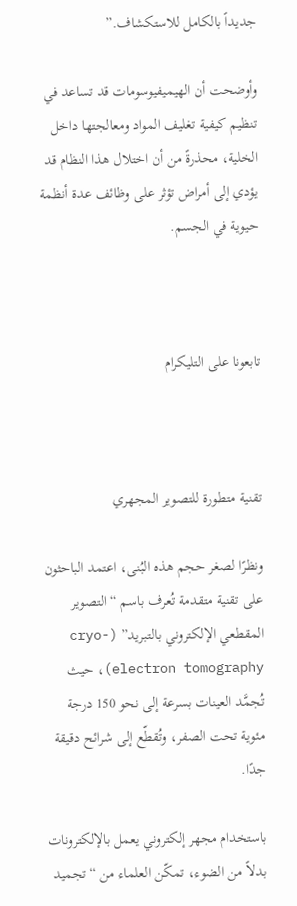جديداً بالكامل للاستكشاف.”

وأوضحت أن الهيميفيوسومات قد تساعد في تنظيم كيفية تغليف المواد ومعالجتها داخل الخلية، محذرةً من أن اختلال هذا النظام قد يؤدي إلى أمراض تؤثر على وظائف عدة أنظمة حيوية في الجسم.



تابعونا على التليكرام



تقنية متطورة للتصوير المجهري

ونظرًا لصغر حجم هذه البُنى، اعتمد الباحثون على تقنية متقدمة تُعرف باسم “التصوير المقطعي الإلكتروني بالتبريد” (cryo-electron tomography)، حيث تُجمَّد العينات بسرعة إلى نحو 150 درجة مئوية تحت الصفر، وتُقطّع إلى شرائح دقيقة جدًا.

باستخدام مجهر إلكتروني يعمل بالإلكترونات بدلاً من الضوء، تمكّن العلماء من “تجميد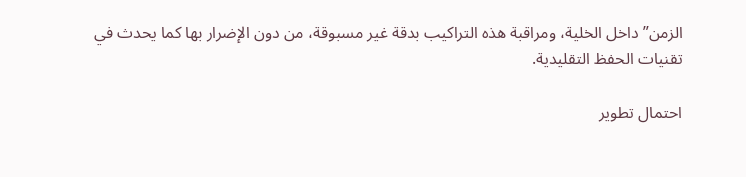الزمن” داخل الخلية، ومراقبة هذه التراكيب بدقة غير مسبوقة، من دون الإضرار بها كما يحدث في تقنيات الحفظ التقليدية.

احتمال تطوير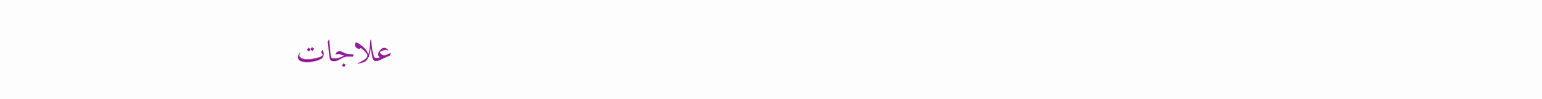علاجات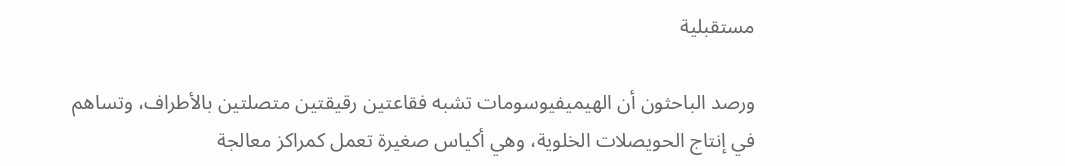مستقبلية

ورصد الباحثون أن الهيميفيوسومات تشبه فقاعتين رقيقتين متصلتين بالأطراف، وتساهم في إنتاج الحويصلات الخلوية، وهي أكياس صغيرة تعمل كمراكز معالجة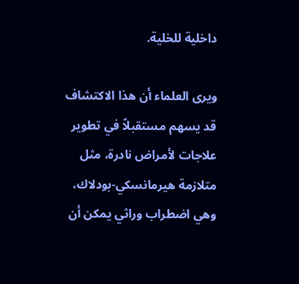داخلية للخلية.

ويرى العلماء أن هذا الاكتشاف قد يسهم مستقبلاً في تطوير علاجات لأمراض نادرة، مثل متلازمة هيرمانسكي-بودلاك، وهي اضطراب وراثي يمكن أن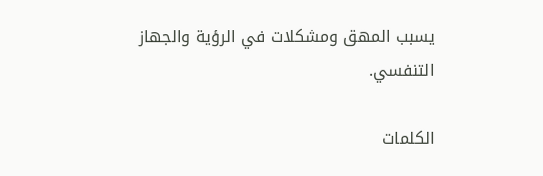يسبب المهق ومشكلات في الرؤية والجهاز التنفسي.

الكلمات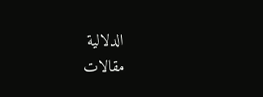الدلالية
مقالات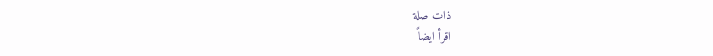ذات صلة
اقرأ ايضاً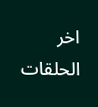اخر الحلقات